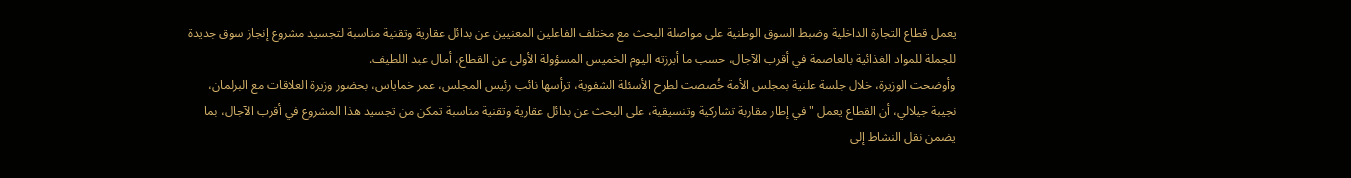يعمل قطاع التجارة الداخلية وضبط السوق الوطنية على مواصلة البحث مع مختلف الفاعلين المعنيين عن بدائل عقارية وتقنية مناسبة لتجسيد مشروع إنجاز سوق جديدة للجملة للمواد الغذائية بالعاصمة في أقرب الآجال، حسب ما أبرزته اليوم الخميس المسؤولة الأولى عن القطاع، أمال عبد اللطيف.
وأوضحت الوزيرة، خلال جلسة علنية بمجلس الأمة خُصصت لطرح الأسئلة الشفوية، ترأسها نائب رئيس المجلس، عمر خماياس، بحضور وزيرة العلاقات مع البرلمان، نجيبة جيلالي، أن القطاع يعمل "في إطار مقاربة تشاركية وتنسيقية، على البحث عن بدائل عقارية وتقنية مناسبة تمكن من تجسيد هذا المشروع في أقرب الآجال، بما يضمن نقل النشاط إلى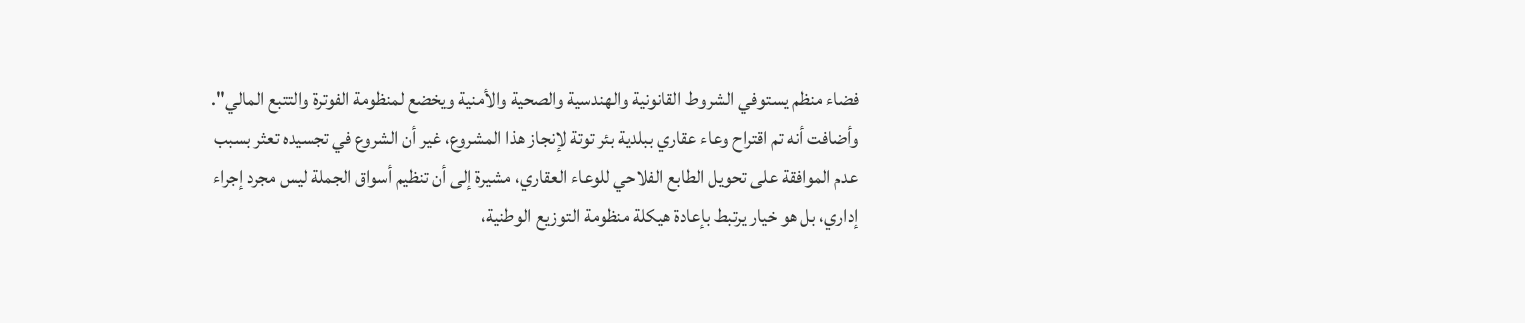فضاء منظم يستوفي الشروط القانونية والهندسية والصحية والأمنية ويخضع لمنظومة الفوترة والتتبع المالي".
وأضافت أنه تم اقتراح وعاء عقاري ببلدية بئر توتة لإنجاز هذا المشروع، غير أن الشروع في تجسيده تعثر بسبب عدم الموافقة على تحويل الطابع الفلاحي للوعاء العقاري، مشيرة إلى أن تنظيم أسواق الجملة ليس مجرد إجراء إداري، بل هو خيار يرتبط بإعادة هيكلة منظومة التوزيع الوطنية،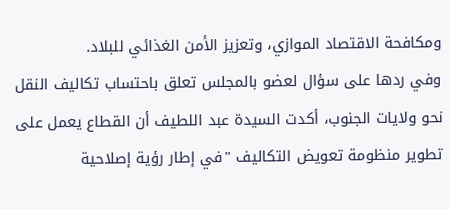ومكافحة الاقتصاد الموازي، وتعزيز الأمن الغذائي للبلاد.
وفي ردها على سؤال لعضو بالمجلس تعلق باحتساب تكاليف النقل نحو ولايات الجنوب، أكدت السيدة عبد اللطيف أن القطاع يعمل على تطوير منظومة تعويض التكاليف "في إطار رؤية إصلاحية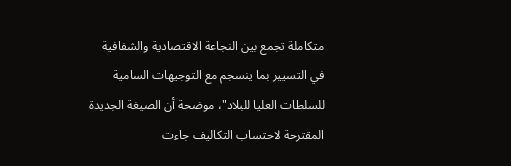متكاملة تجمع بين النجاعة الاقتصادية والشفافية في التسيير بما ينسجم مع التوجيهات السامية للسلطات العليا للبلاد"، موضحة أن الصيغة الجديدة المقترحة لاحتساب التكاليف جاءت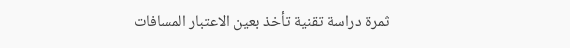ثمرة دراسة تقنية تأخذ بعين الاعتبار المسافات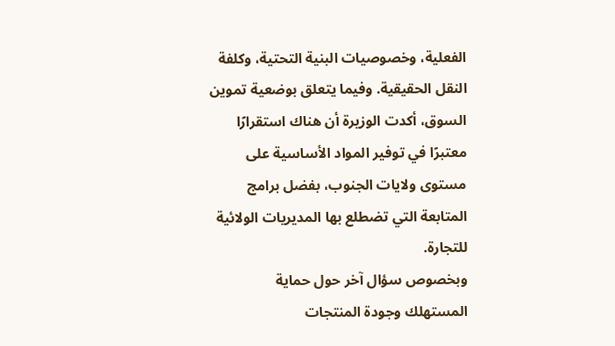الفعلية، وخصوصيات البنية التحتية، وكلفة النقل الحقيقية. وفيما يتعلق بوضعية تموين السوق، أكدت الوزيرة أن هناك استقرارًا معتبرًا في توفير المواد الأساسية على مستوى ولايات الجنوب، بفضل برامج المتابعة التي تضطلع بها المديريات الولائية للتجارة.
وبخصوص سؤال آخر حول حماية المستهلك وجودة المنتجات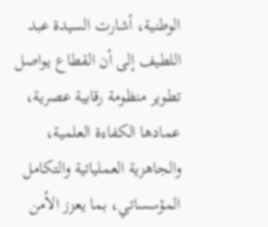الوطنية، أشارت السيدة عبد اللطيف إلى أن القطاع يواصل تطوير منظومة رقابية عصرية، عمادها الكفاءة العلمية، والجاهزية العملياتية والتكامل المؤسساتي، بما يعزز الأمن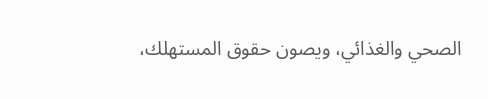الصحي والغذائي، ويصون حقوق المستهلك،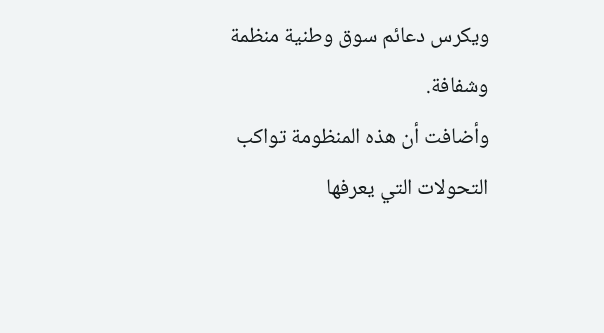ويكرس دعائم سوق وطنية منظمة وشفافة.
وأضافت أن هذه المنظومة تواكب التحولات التي يعرفها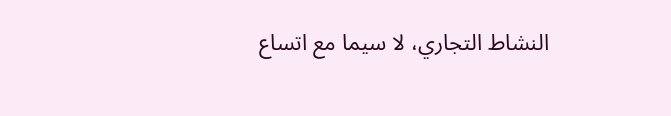النشاط التجاري، لا سيما مع اتساع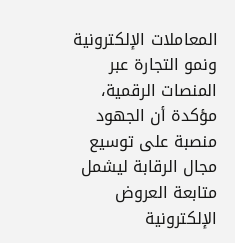المعاملات الإلكترونية ونمو التجارة عبر المنصات الرقمية، مؤكدة أن الجهود منصبة على توسيع مجال الرقابة ليشمل متابعة العروض الإلكترونية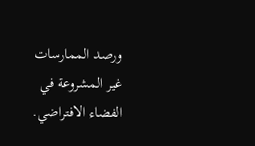ورصد الممارسات غير المشروعة في الفضاء الافتراضي.